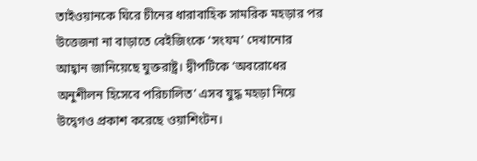তাইওয়ানকে ঘিরে চীনের ধারাবাহিক সামরিক মহড়ার পর উত্তেজনা না বাড়াতে বেইজিংকে ‘সংযম’ দেখানোর আহ্বান জানিয়েছে যুক্তরাষ্ট্র। দ্বীপটিকে ‘অবরোধের অনুশীলন হিসেবে পরিচালিত’ এসব যুদ্ধ মহড়া নিয়ে উদ্বেগও প্রকাশ করেছে ওয়াশিংটন।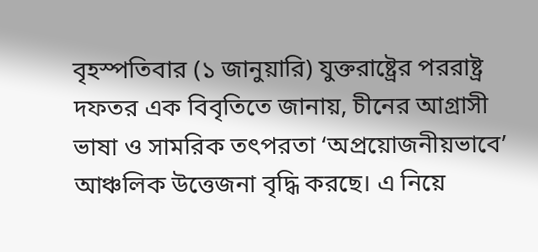বৃহস্পতিবার (১ জানুয়ারি) যুক্তরাষ্ট্রের পররাষ্ট্র দফতর এক বিবৃতিতে জানায়, চীনের আগ্রাসী ভাষা ও সামরিক তৎপরতা ‘অপ্রয়োজনীয়ভাবে’ আঞ্চলিক উত্তেজনা বৃদ্ধি করছে। এ নিয়ে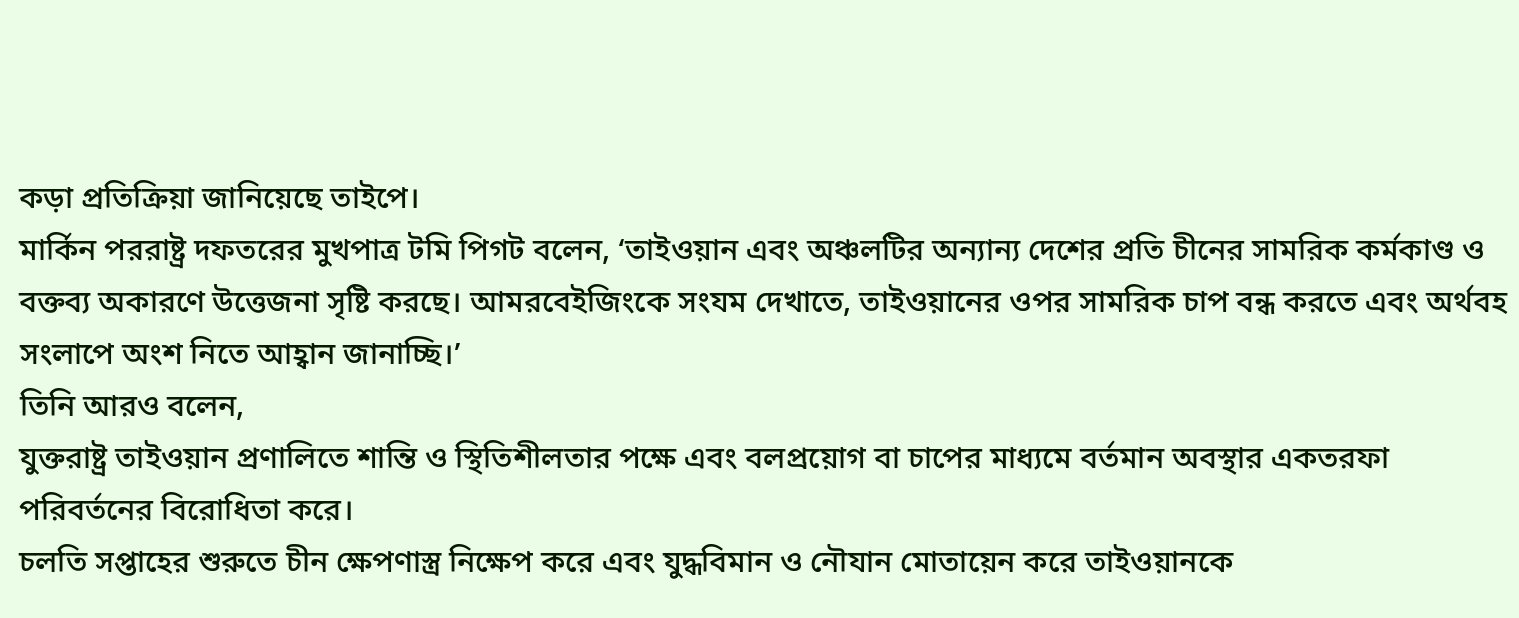কড়া প্রতিক্রিয়া জানিয়েছে তাইপে।
মার্কিন পররাষ্ট্র দফতরের মুখপাত্র টমি পিগট বলেন, ‘তাইওয়ান এবং অঞ্চলটির অন্যান্য দেশের প্রতি চীনের সামরিক কর্মকাণ্ড ও বক্তব্য অকারণে উত্তেজনা সৃষ্টি করছে। আমরবেইজিংকে সংযম দেখাতে, তাইওয়ানের ওপর সামরিক চাপ বন্ধ করতে এবং অর্থবহ সংলাপে অংশ নিতে আহ্বান জানাচ্ছি।’
তিনি আরও বলেন,
যুক্তরাষ্ট্র তাইওয়ান প্রণালিতে শান্তি ও স্থিতিশীলতার পক্ষে এবং বলপ্রয়োগ বা চাপের মাধ্যমে বর্তমান অবস্থার একতরফা পরিবর্তনের বিরোধিতা করে।
চলতি সপ্তাহের শুরুতে চীন ক্ষেপণাস্ত্র নিক্ষেপ করে এবং যুদ্ধবিমান ও নৌযান মোতায়েন করে তাইওয়ানকে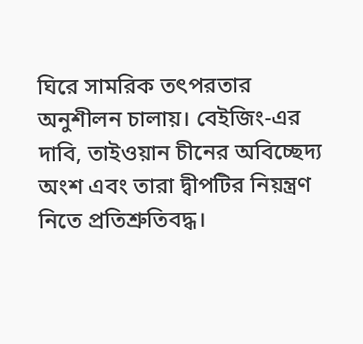ঘিরে সামরিক তৎপরতার অনুশীলন চালায়। বেইজিং-এর দাবি, তাইওয়ান চীনের অবিচ্ছেদ্য অংশ এবং তারা দ্বীপটির নিয়ন্ত্রণ নিতে প্রতিশ্রুতিবদ্ধ।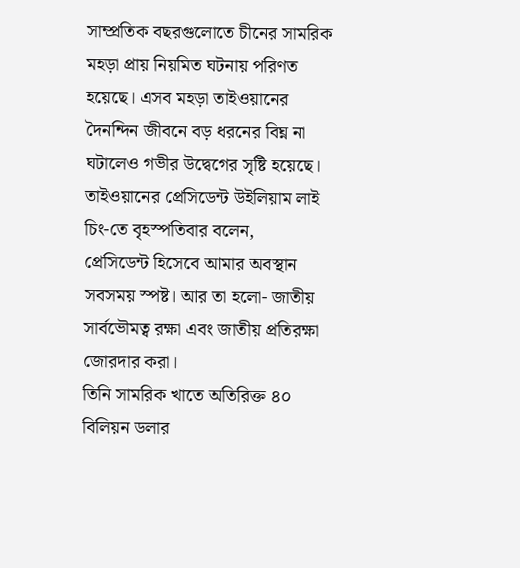সাম্প্রতিক বছরগুলোতে চীনের সামরিক মহড়া প্রায় নিয়মিত ঘটনায় পরিণত হয়েছে। এসব মহড়া তাইওয়ানের দৈনন্দিন জীবনে বড় ধরনের বিঘ্ন না ঘটালেও গভীর উদ্বেগের সৃষ্টি হয়েছে।
তাইওয়ানের প্রেসিডেন্ট উইলিয়াম লাই চিং-তে বৃহস্পতিবার বলেন,
প্রেসিডেন্ট হিসেবে আমার অবস্থান সবসময় স্পষ্ট। আর তা হলো- জাতীয় সার্বভৌমত্ব রক্ষা এবং জাতীয় প্রতিরক্ষা জোরদার করা।
তিনি সামরিক খাতে অতিরিক্ত ৪০ বিলিয়ন ডলার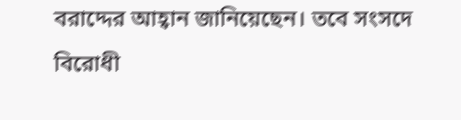বরাদ্দের আহ্বান জানিয়েছেন। তবে সংসদে বিরোধী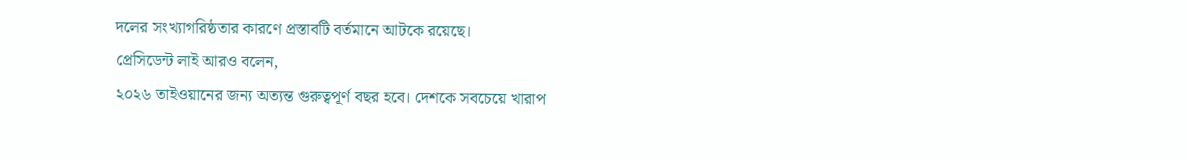দলের সংখ্যাগরিষ্ঠতার কারণে প্রস্তাবটি বর্তমানে আটকে রয়েছে।
প্রেসিডেন্ট লাই আরও বলেন,
২০২৬ তাইওয়ানের জন্য অত্যন্ত গুরুত্বপূর্ণ বছর হবে। দেশকে সবচেয়ে খারাপ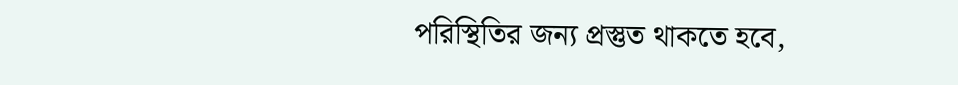পরিস্থিতির জন্য প্রস্তুত থাকতে হবে,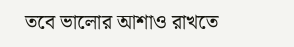তবে ভালোর আশাও রাখতে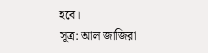হবে।
সূত্র: আল জাজিরা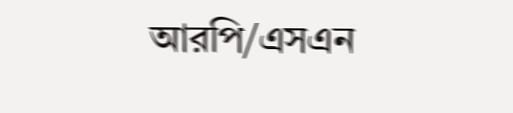আরপি/এসএন